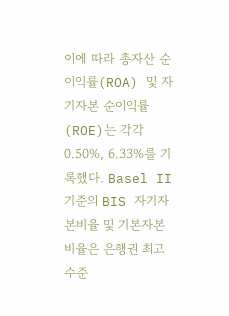이에 따라 총자산 순이익률(ROA) 및 자기자본 순이익률(ROE)는 각각 0.50%, 6.33%를 기록했다. Basel II 기준의 BIS 자기자본비율 및 기본자본비율은 은행권 최고수준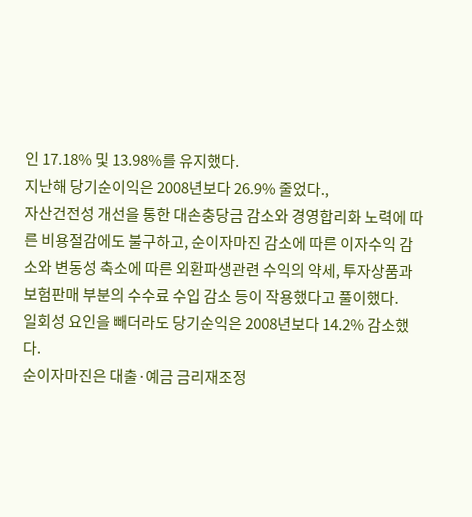인 17.18% 및 13.98%를 유지했다.
지난해 당기순이익은 2008년보다 26.9% 줄었다.,
자산건전성 개선을 통한 대손충당금 감소와 경영합리화 노력에 따른 비용절감에도 불구하고, 순이자마진 감소에 따른 이자수익 감소와 변동성 축소에 따른 외환파생관련 수익의 약세, 투자상품과 보험판매 부분의 수수료 수입 감소 등이 작용했다고 풀이했다.
일회성 요인을 빼더라도 당기순익은 2008년보다 14.2% 감소했다.
순이자마진은 대출·예금 금리재조정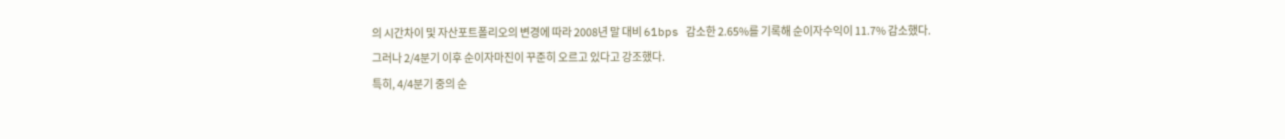의 시간차이 및 자산포트폴리오의 변경에 따라 2008년 말 대비 61bps 감소한 2.65%를 기록해 순이자수익이 11.7% 감소했다.
그러나 2/4분기 이후 순이자마진이 꾸준히 오르고 있다고 강조했다.
특히, 4/4분기 중의 순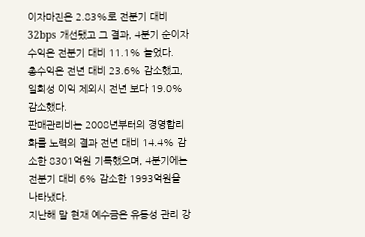이자마진은 2.83%로 전분기 대비 32bps 개선됐고 그 결과, 4분기 순이자수익은 전분기 대비 11.1% 늘었다.
총수익은 전년 대비 23.6% 감소했고, 일회성 이익 제외시 전년 보다 19.0% 감소했다.
판매관리비는 2008년부터의 경영합리화를 노력의 결과 전년 대비 14.4% 감소한 8301억원 기록했으며, 4분기에는 전분기 대비 6% 감소한 1993억원을 나타냈다.
지난해 말 현재 예수금은 유동성 관리 강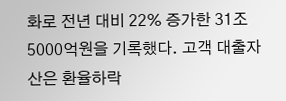화로 전년 대비 22% 증가한 31조5000억원을 기록했다. 고객 대출자산은 환율하락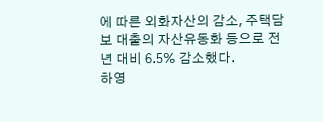에 따른 외화자산의 감소, 주택담보 대출의 자산유동화 등으로 전년 대비 6.5% 감소했다.
하영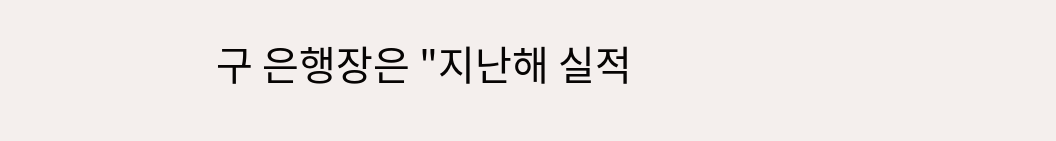구 은행장은 "지난해 실적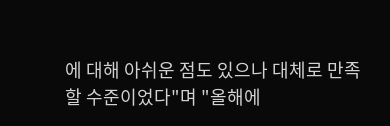에 대해 아쉬운 점도 있으나 대체로 만족할 수준이었다"며 "올해에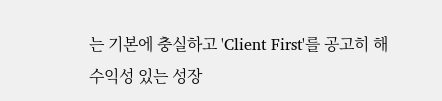는 기본에 충실하고 'Client First'를 공고히 해 수익성 있는 성장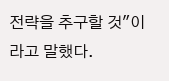전략을 추구할 것"이라고 말했다.